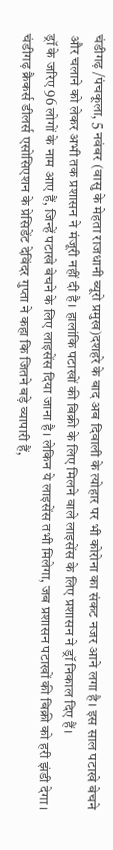चंडीगढ़ /पंचकूला, 5 नवंबर (वासु के मेहता राजधानी ब्यूरो प्रमुख)दशहरे के बाद अब दिवाली के त्योहार पर भी कोरोना का संकट नजर आने लगा है। इस साल पटाखे बेचने और चलाने को लेकर अभी तक प्रशासन ने मंजूरी नहीं दी है। हालांकि पटाखों की बिक्री के लिए मिलने वाले लाइसेंस के लिए प्रशासन ने ड्रॉ निकाल दिए हैं।
ड्रॉ के जरिए 96 लोगों के नाम आए हैं, जिन्हें पटाखे बेचने के लिए लाइसेंस दिया जाना है। लेकिन ये लाइसेंस तभी मिलेगा, जब प्रशासन पटाखों की बिक्री को हरी झंडी देगा। चंडीगढ़ क्रैकर्स डीलर्स एसोसिएशन के प्रेसिडेंट देविंदर गुप्ता ने कहा कि जितने बड़े व्यापारी हैं,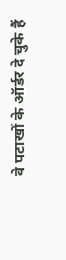वे पटाखों के ऑर्डर दे चुके हैं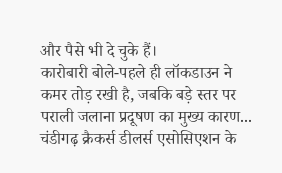और पैसे भी दे चुके हैं।
कारोबारी बोले-पहले ही लॉकडाउन ने कमर तोड़ रखी है, जबकि बड़े स्तर पर पराली जलाना प्रदूषण का मुख्य कारण...
चंडीगढ़ क्रैकर्स डीलर्स एसोसिएशन के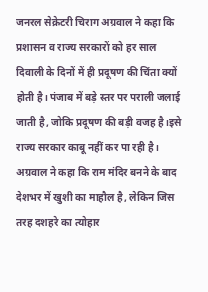जनरल सेक्रेटरी चिराग अग्रवाल ने कहा कि प्रशासन व राज्य सरकारों को हर साल दिवाली के दिनों में ही प्रदूषण की चिंता क्यों होती है। पंजाब में बड़े स्तर पर पराली जलाई जाती है, जोकि प्रदूषण की बड़ी वजह है।इसे राज्य सरकार काबू नहीं कर पा रही है। अग्रवाल ने कहा कि राम मंदिर बनने के बाद देशभर में खुशी का माहौल है, लेकिन जिस तरह दशहरे का त्योहार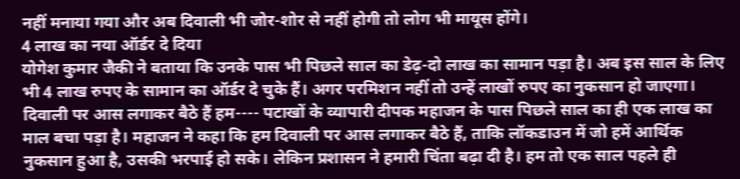नहीं मनाया गया और अब दिवाली भी जोर-शोर से नहीं होगी तो लोग भी मायूस होंगे।
4 लाख का नया ऑर्डर दे दिया
योगेश कुमार जैकी ने बताया कि उनके पास भी पिछले साल का डेढ़-दो लाख का सामान पड़ा है। अब इस साल के लिए भी 4 लाख रुपए के सामान का ऑर्डर दे चुके हैं। अगर परमिशन नहीं तो उन्हें लाखों रुपए का नुकसान हो जाएगा।
दिवाली पर आस लगाकर बैठे हैं हम---- पटाखों के व्यापारी दीपक महाजन के पास पिछले साल का ही एक लाख का माल बचा पड़ा है। महाजन ने कहा कि हम दिवाली पर आस लगाकर बैठे हैं, ताकि लॉकडाउन में जो हमें आर्थिक नुकसान हुआ है, उसकी भरपाई हो सके। लेकिन प्रशासन ने हमारी चिंता बढ़ा दी है। हम तो एक साल पहले ही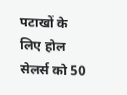पटाखों के लिए होल सेलर्स को 50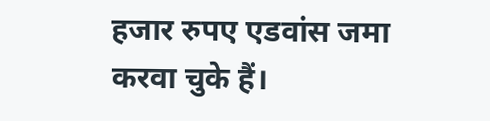हजार रुपए एडवांस जमा करवा चुके हैं।